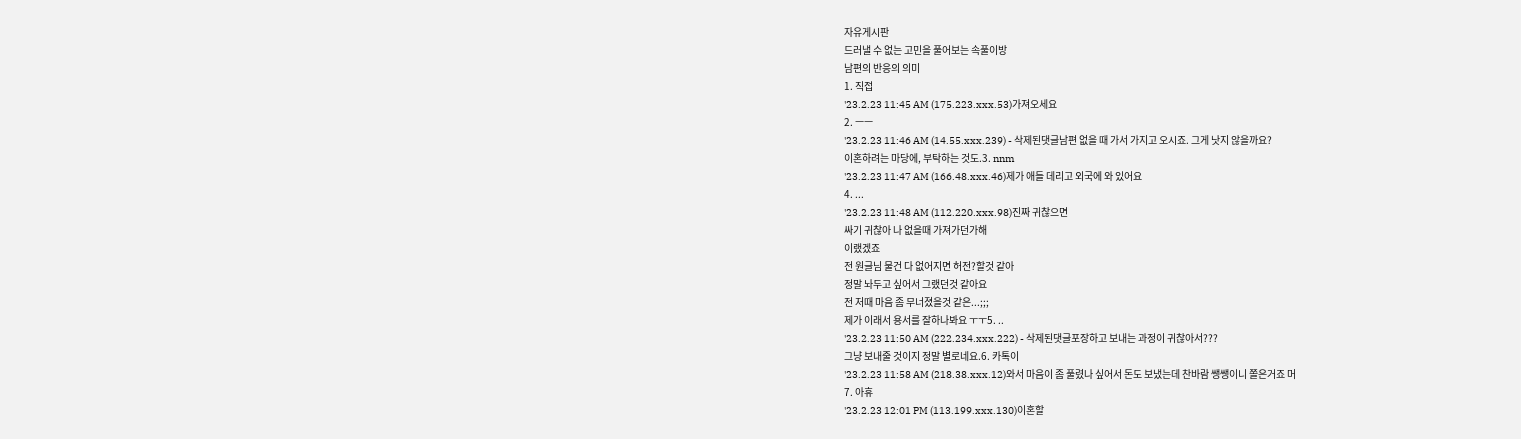자유게시판
드러낼 수 없는 고민을 풀어보는 속풀이방
남편의 반응의 의미
1. 직접
'23.2.23 11:45 AM (175.223.xxx.53)가져오세요
2. ㅡㅡ
'23.2.23 11:46 AM (14.55.xxx.239) - 삭제된댓글남편 없을 때 가서 가지고 오시죠. 그게 낫지 않을까요?
이혼하려는 마당에, 부탁하는 것도.3. nnm
'23.2.23 11:47 AM (166.48.xxx.46)제가 애들 데리고 외국에 와 있어요
4. ...
'23.2.23 11:48 AM (112.220.xxx.98)진짜 귀찮으면
싸기 귀찮아 나 없을때 가져가던가해
이랬겠죠
전 원글님 물건 다 없어지면 허전?할것 같아
정말 놔두고 싶어서 그랬던것 같아요
전 저때 마음 좀 무너졌을것 같은...;;;
제가 이래서 용서를 잘하나봐요 ㅜㅜ5. ..
'23.2.23 11:50 AM (222.234.xxx.222) - 삭제된댓글포장하고 보내는 과정이 귀찮아서???
그냥 보내줄 것이지 정말 별로네요.6. 카톡이
'23.2.23 11:58 AM (218.38.xxx.12)와서 마음이 좀 풀렸나 싶어서 돈도 보냈는데 찬바람 쌩쌩이니 쫄은거죠 머
7. 아휴
'23.2.23 12:01 PM (113.199.xxx.130)이혼할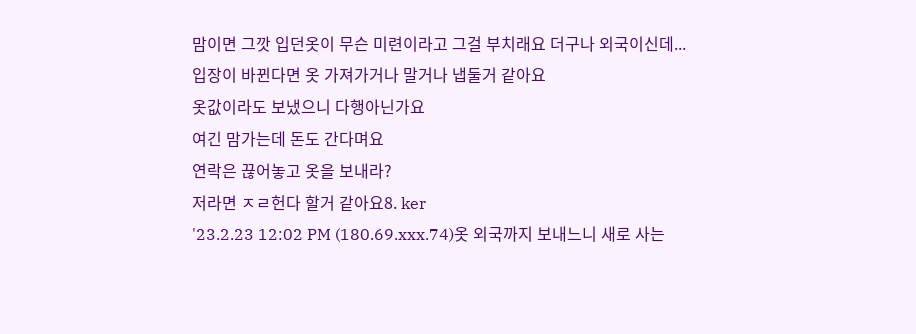맘이면 그깟 입던옷이 무슨 미련이라고 그걸 부치래요 더구나 외국이신데...
입장이 바뀐다면 옷 가져가거나 말거나 냅둘거 같아요
옷값이라도 보냈으니 다행아닌가요
여긴 맘가는데 돈도 간다며요
연락은 끊어놓고 옷을 보내라?
저라면 ㅈㄹ헌다 할거 같아요8. ker
'23.2.23 12:02 PM (180.69.xxx.74)옷 외국까지 보내느니 새로 사는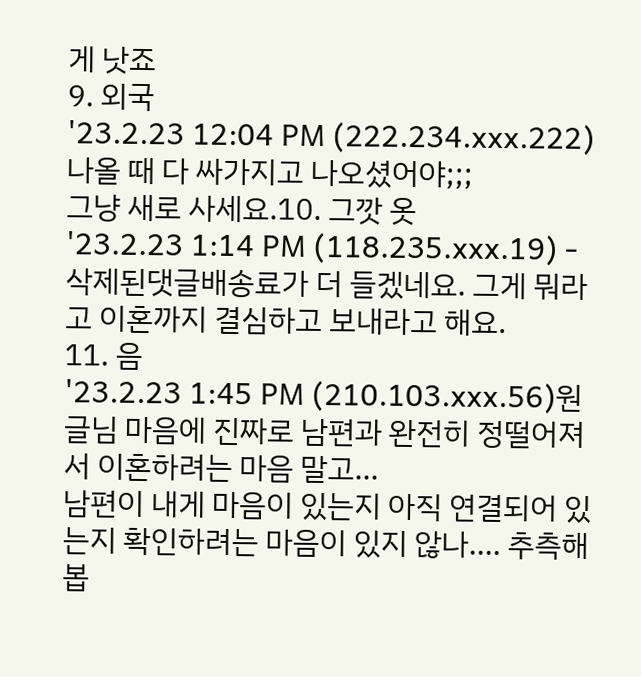게 낫죠
9. 외국
'23.2.23 12:04 PM (222.234.xxx.222)나올 때 다 싸가지고 나오셨어야;;;
그냥 새로 사세요.10. 그깟 옷
'23.2.23 1:14 PM (118.235.xxx.19) - 삭제된댓글배송료가 더 들겠네요. 그게 뭐라고 이혼까지 결심하고 보내라고 해요.
11. 음
'23.2.23 1:45 PM (210.103.xxx.56)원글님 마음에 진짜로 남편과 완전히 정떨어져서 이혼하려는 마음 말고...
남편이 내게 마음이 있는지 아직 연결되어 있는지 확인하려는 마음이 있지 않나.... 추측해봅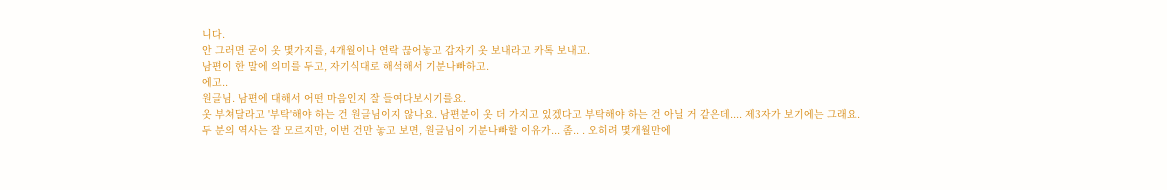니다.
안 그러면 굳이 옷 몇가지를, 4개월이나 연락 끊어놓고 갑자기 옷 보내라고 카톡 보내고.
남편이 한 말에 의미를 두고, 자기식대로 해석해서 기분나빠하고.
에고..
원글님. 남편에 대해서 어떤 마음인지 잘 들여다보시기를요.
옷 부쳐달라고 '부탁'해야 하는 건 원글님이지 않나요. 남편분이 옷 더 가지고 있겠다고 부탁해야 하는 건 아닐 거 같은데.... 제3자가 보기에는 그래요. 두 분의 역사는 잘 모르지만, 이번 건만 놓고 보면, 원글님이 기분나빠할 이유가... 좀.. . 오히려 몇개월만에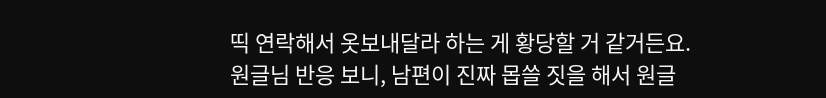띡 연락해서 옷보내달라 하는 게 황당할 거 같거든요.
원글님 반응 보니, 남편이 진짜 몹쓸 짓을 해서 원글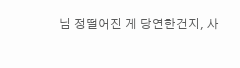님 정떨어진 게 당연한건지, 사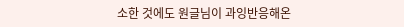소한 것에도 원글님이 과잉반응해온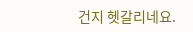건지 헷갈리네요.